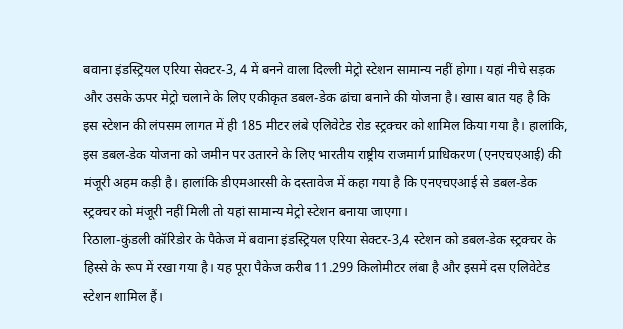बवाना इंडस्ट्रियल एरिया सेक्टर-3, 4 में बनने वाला दिल्ली मेट्रो स्टेशन सामान्य नहीं होगा। यहां नीचे सड़क और उसके ऊपर मेट्रो चलाने के लिए एकीकृत डबल-डेक ढांचा बनाने की योजना है। खास बात यह है कि इस स्टेशन की लंपसम लागत में ही 185 मीटर लंबे एलिवेटेड रोड स्ट्रक्चर को शामिल किया गया है। हालांकि, इस डबल-डेक योजना को जमीन पर उतारने के लिए भारतीय राष्ट्रीय राजमार्ग प्राधिकरण (एनएचएआई) की मंजूरी अहम कड़ी है। हालांकि डीएमआरसी के दस्तावेज में कहा गया है कि एनएचएआई से डबल-डेक स्ट्रक्चर को मंजूरी नहीं मिली तो यहां सामान्य मेट्रो स्टेशन बनाया जाएगा।
रिठाला-कुंडली कॉरिडोर के पैकेज में बवाना इंडस्ट्रियल एरिया सेक्टर-3,4 स्टेशन को डबल-डेक स्ट्रक्चर के हिस्से के रूप में रखा गया है। यह पूरा पैकेज करीब 11.299 किलोमीटर लंबा है और इसमें दस एलिवेटेड स्टेशन शामिल हैं।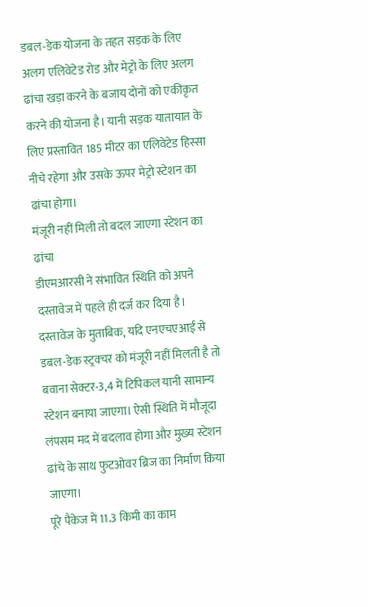डबल-डेक योजना के तहत सड़क के लिए अलग एलिवेटेड रोड और मेट्रो के लिए अलग ढांचा खड़ा करने के बजाय दोनों को एकीकृत करने की योजना है। यानी सड़क यातायात के लिए प्रस्तावित 185 मीटर का एलिवेटेड हिस्सा नीचे रहेगा और उसके ऊपर मेट्रो स्टेशन का ढांचा होगा।
मंजूरी नहीं मिली तो बदल जाएगा स्टेशन का ढांचा
डीएमआरसी ने संभावित स्थिति को अपने दस्तावेज में पहले ही दर्ज कर दिया है। दस्तावेज के मुताबिक, यदि एनएचएआई से डबल-डेक स्ट्रक्चर को मंजूरी नहीं मिलती है तो बवाना सेक्टर-3,4 में टिपिकल यानी सामान्य स्टेशन बनाया जाएगा। ऐसी स्थिति में मौजूदा लंपसम मद में बदलाव होगा और मुख्य स्टेशन ढांचे के साथ फुटओवर ब्रिज का निर्माण किया जाएगा।
पूरे पैकेज में 11.3 किमी का काम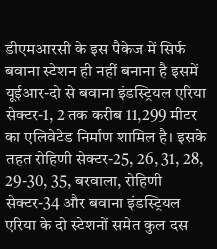डीएमआरसी के इस पैकेज में सिर्फ बवाना स्टेशन ही नहीं बनाना है इसमें यूईआर-दो से बवाना इंडस्ट्रियल एरिया सेक्टर-1, 2 तक करीब 11,299 मीटर का एलिवेटेड निर्माण शामिल है। इसके तहत रोहिणी सेक्टर-25, 26, 31, 28, 29-30, 35, बरवाला, रोहिणी सेक्टर-34 और बवाना इंडस्ट्रियल एरिया के दो स्टेशनों समेत कुल दस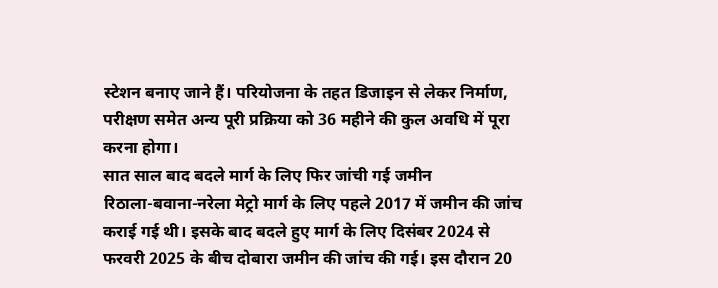स्टेशन बनाए जाने हैं। परियोजना के तहत डिजाइन से लेकर निर्माण, परीक्षण समेत अन्य पूरी प्रक्रिया को 36 महीने की कुल अवधि में पूरा करना होगा।
सात साल बाद बदले मार्ग के लिए फिर जांची गई जमीन
रिठाला-बवाना-नरेला मेट्रो मार्ग के लिए पहले 2017 में जमीन की जांच कराई गई थी। इसके बाद बदले हुए मार्ग के लिए दिसंबर 2024 से फरवरी 2025 के बीच दोबारा जमीन की जांच की गई। इस दौरान 20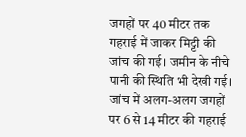जगहों पर 40 मीटर तक गहराई में जाकर मिट्टी की जांच की गई। जमीन के नीचे पानी की स्थिति भी देखी गई। जांच में अलग-अलग जगहों पर 6 से 14 मीटर की गहराई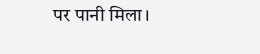पर पानी मिला।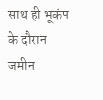साथ ही भूकंप के दौरान जमीन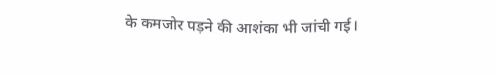के कमजोर पड़ने की आशंका भी जांची गई।